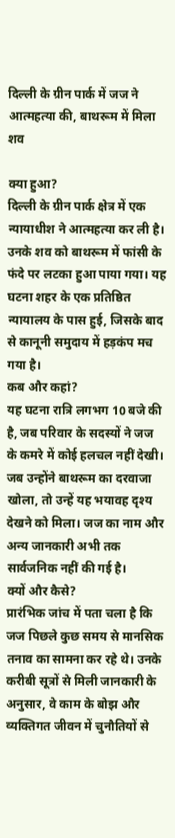दिल्ली के ग्रीन पार्क में जज ने आत्महत्या की, बाथरूम में मिला शव

क्या हुआ?
दिल्ली के ग्रीन पार्क क्षेत्र में एक न्यायाधीश ने आत्महत्या कर ली है। उनके शव को बाथरूम में फांसी के फंदे पर लटका हुआ पाया गया। यह घटना शहर के एक प्रतिष्ठित न्यायालय के पास हुई, जिसके बाद से कानूनी समुदाय में हड़कंप मच गया है।
कब और कहां?
यह घटना रात्रि लगभग 10 बजे की है, जब परिवार के सदस्यों ने जज के कमरे में कोई हलचल नहीं देखी। जब उन्होंने बाथरूम का दरवाजा खोला, तो उन्हें यह भयावह दृश्य देखने को मिला। जज का नाम और अन्य जानकारी अभी तक सार्वजनिक नहीं की गई है।
क्यों और कैसे?
प्रारंभिक जांच में पता चला है कि जज पिछले कुछ समय से मानसिक तनाव का सामना कर रहे थे। उनके करीबी सूत्रों से मिली जानकारी के अनुसार, वे काम के बोझ और व्यक्तिगत जीवन में चुनौतियों से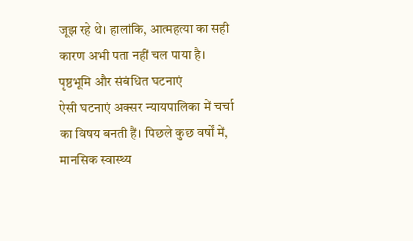जूझ रहे थे। हालांकि, आत्महत्या का सही कारण अभी पता नहीं चल पाया है।
पृष्ठभूमि और संबंधित घटनाएं
ऐसी घटनाएं अक्सर न्यायपालिका में चर्चा का विषय बनती हैं। पिछले कुछ वर्षों में, मानसिक स्वास्थ्य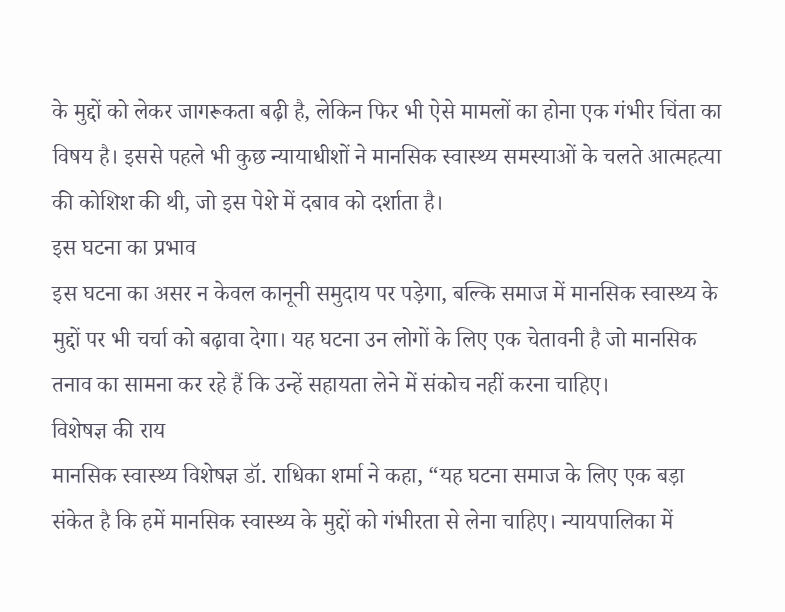के मुद्दों को लेकर जागरूकता बढ़ी है, लेकिन फिर भी ऐसे मामलों का होना एक गंभीर चिंता का विषय है। इससे पहले भी कुछ न्यायाधीशों ने मानसिक स्वास्थ्य समस्याओं के चलते आत्महत्या की कोशिश की थी, जो इस पेशे में दबाव को दर्शाता है।
इस घटना का प्रभाव
इस घटना का असर न केवल कानूनी समुदाय पर पड़ेगा, बल्कि समाज में मानसिक स्वास्थ्य के मुद्दों पर भी चर्चा को बढ़ावा देगा। यह घटना उन लोगों के लिए एक चेतावनी है जो मानसिक तनाव का सामना कर रहे हैं कि उन्हें सहायता लेने में संकोच नहीं करना चाहिए।
विशेषज्ञ की राय
मानसिक स्वास्थ्य विशेषज्ञ डॉ. राधिका शर्मा ने कहा, “यह घटना समाज के लिए एक बड़ा संकेत है कि हमें मानसिक स्वास्थ्य के मुद्दों को गंभीरता से लेना चाहिए। न्यायपालिका में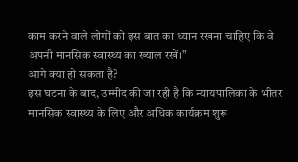काम करने वाले लोगों को इस बात का ध्यान रखना चाहिए कि वे अपनी मानसिक स्वास्थ्य का ख्याल रखें।”
आगे क्या हो सकता है?
इस घटना के बाद, उम्मीद की जा रही है कि न्यायपालिका के भीतर मानसिक स्वास्थ्य के लिए और अधिक कार्यक्रम शुरू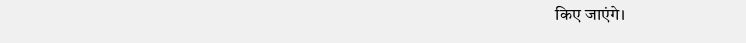किए जाएंगे।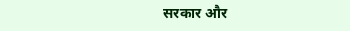सरकार और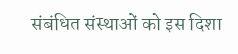संबंधित संस्थाओं को इस दिशा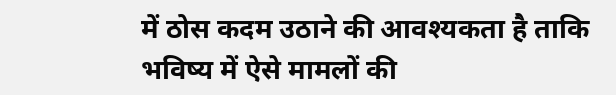में ठोस कदम उठाने की आवश्यकता है ताकि भविष्य में ऐसे मामलों की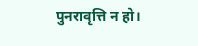पुनरावृत्ति न हो।